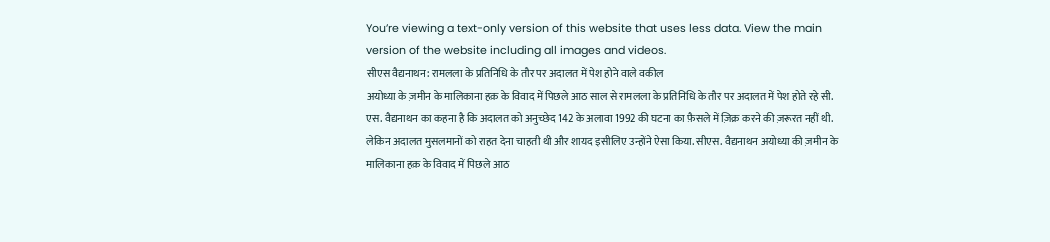You’re viewing a text-only version of this website that uses less data. View the main version of the website including all images and videos.
सीएस वैद्यनाथन: रामलला के प्रतिनिधि के तौर पर अदालत में पेश होने वाले वकील
अयोध्या के ज़मीन के मालिकाना हक़ के विवाद में पिछले आठ साल से रामलला के प्रतिनिधि के तौर पर अदालत में पेश होते रहे सी. एस. वैद्यनाथन का कहना है कि अदालत को अनुच्छेद 142 के अलावा 1992 की घटना का फ़ैसले में ज़िक्र करने की ज़रूरत नहीं थी.
लेकिन अदालत मुसलमानों को राहत देना चाहती थी और शायद इसीलिए उन्होंने ऐसा किया. सीएस. वैद्यनाथन अयोध्या की ज़मीन के मालिकाना हक़ के विवाद में पिछले आठ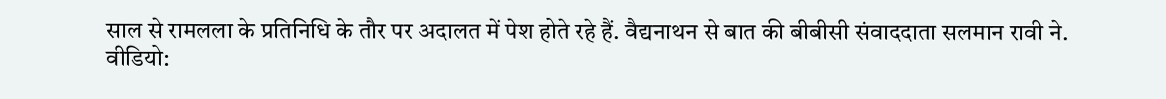साल से रामलला के प्रतिनिधि के तौर पर अदालत में पेश होते रहे हैं. वैद्यनाथन से बात की बीबीसी संवाददाता सलमान रावी ने.
वीडियो: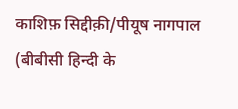काशिफ़ सिद्दीक़ी/पीयूष नागपाल
(बीबीसी हिन्दी के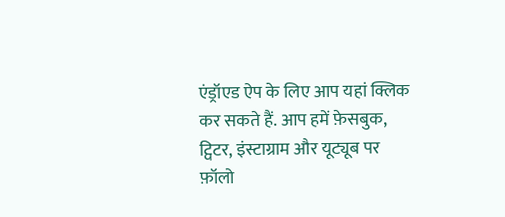एंड्रॉएड ऐप के लिए आप यहां क्लिक कर सकते हैं. आप हमें फ़ेसबुक, ट्विटर, इंस्टाग्राम और यूट्यूब पर फ़ॉलो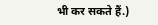भी कर सकते हैं.)